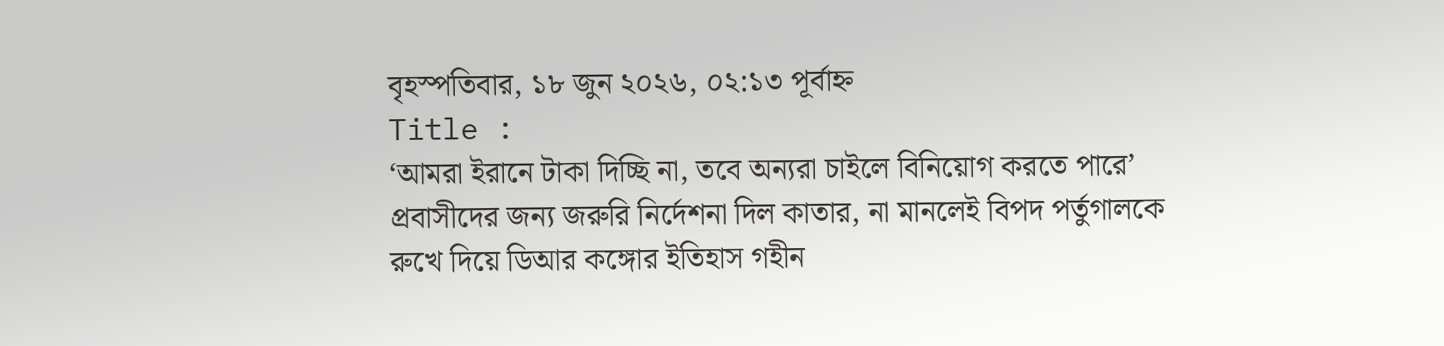বৃহস্পতিবার, ১৮ জুন ২০২৬, ০২:১৩ পূর্বাহ্ন
Title :
‘আমরা ইরানে টাকা দিচ্ছি না, তবে অন্যরা চাইলে বিনিয়োগ করতে পারে’ প্রবাসীদের জন্য জরুরি নির্দেশনা দিল কাতার, না মানলেই বিপদ পর্তুগালকে রুখে দিয়ে ডিআর কঙ্গোর ইতিহাস গহীন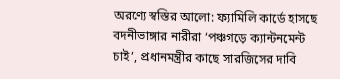অরণ্যে স্বস্তির আলো: ফ্যামিলি কার্ডে হাসছে বদনীভাঙ্গার নারীরা ‘পঞ্চগড়ে ক্যান্টনমেন্ট চাই’, প্রধানমন্ত্রীর কাছে সারজিসের দাবি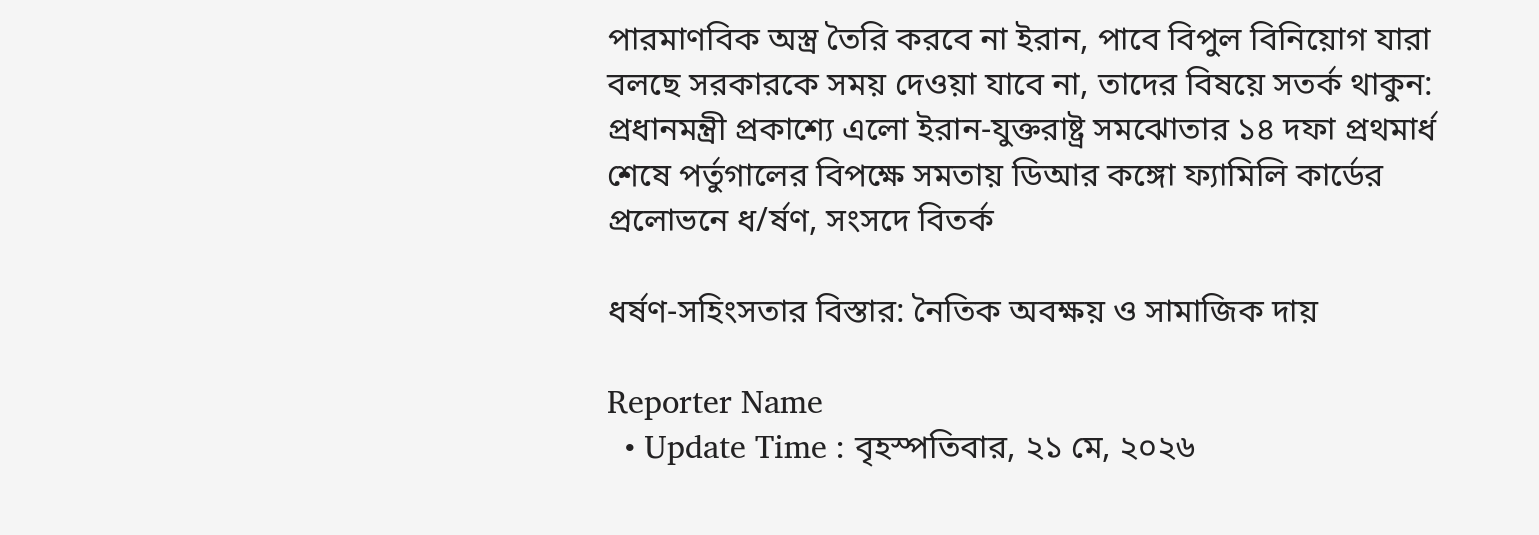পারমাণবিক অস্ত্র তৈরি করবে না ইরান, পাবে বিপুল বিনিয়োগ যারা বলছে সরকারকে সময় দেওয়া যাবে না, তাদের বিষয়ে সতর্ক থাকুন: প্রধানমন্ত্রী প্রকাশ্যে এলো ইরান-যুক্তরাষ্ট্র সমঝোতার ১৪ দফা প্রথমার্ধ শেষে পর্তুগালের বিপক্ষে সমতায় ডিআর কঙ্গো ফ্যামিলি কার্ডের প্রলোভনে ধ/র্ষণ, সংসদে বিতর্ক

ধর্ষণ-সহিংসতার বিস্তার: নৈতিক অবক্ষয় ও সামাজিক দায়

Reporter Name
  • Update Time : বৃহস্পতিবার, ২১ মে, ২০২৬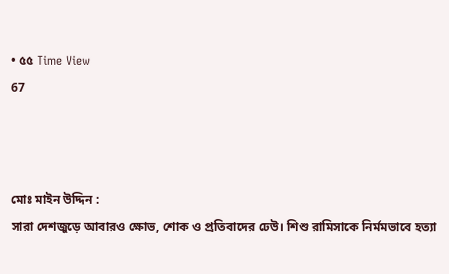• ৫৫ Time View
67



মোঃ মাইন উদ্দিন :
সারা দেশজুড়ে আবারও ক্ষোভ, শোক ও প্রতিবাদের ঢেউ। শিশু রামিসাকে নির্মমভাবে হত্যা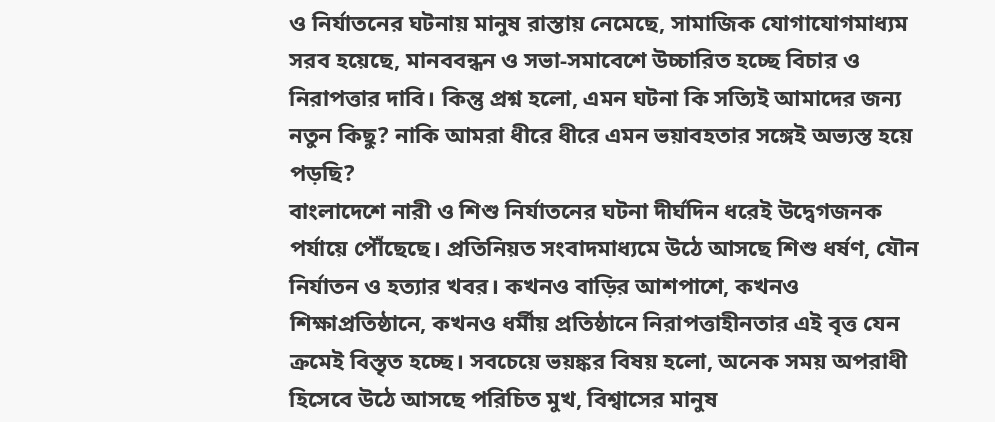ও নির্যাতনের ঘটনায় মানুষ রাস্তায় নেমেছে, সামাজিক যোগাযোগমাধ্যম সরব হয়েছে, মানববন্ধন ও সভা-সমাবেশে উচ্চারিত হচ্ছে বিচার ও নিরাপত্তার দাবি। কিন্তু প্রশ্ন হলো, এমন ঘটনা কি সত্যিই আমাদের জন্য নতুন কিছু? নাকি আমরা ধীরে ধীরে এমন ভয়াবহতার সঙ্গেই অভ্যস্ত হয়ে পড়ছি?
বাংলাদেশে নারী ও শিশু নির্যাতনের ঘটনা দীর্ঘদিন ধরেই উদ্বেগজনক পর্যায়ে পৌঁছেছে। প্রতিনিয়ত সংবাদমাধ্যমে উঠে আসছে শিশু ধর্ষণ, যৌন নির্যাতন ও হত্যার খবর। কখনও বাড়ির আশপাশে, কখনও শিক্ষাপ্রতিষ্ঠানে, কখনও ধর্মীয় প্রতিষ্ঠানে নিরাপত্তাহীনতার এই বৃত্ত যেন ক্রমেই বিস্তৃত হচ্ছে। সবচেয়ে ভয়ঙ্কর বিষয় হলো, অনেক সময় অপরাধী হিসেবে উঠে আসছে পরিচিত মুখ, বিশ্বাসের মানুষ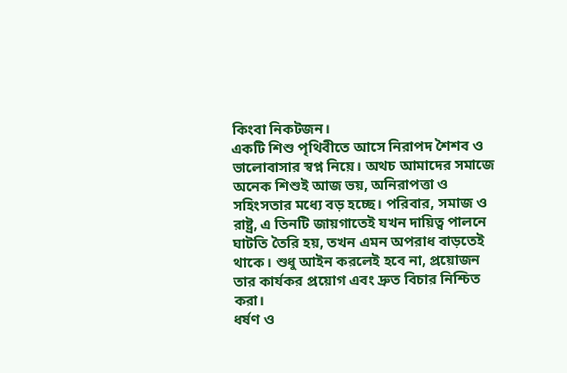কিংবা নিকটজন।
একটি শিশু পৃথিবীতে আসে নিরাপদ শৈশব ও ভালোবাসার স্বপ্ন নিয়ে। অথচ আমাদের সমাজে অনেক শিশুই আজ ভয়, অনিরাপত্তা ও সহিংসতার মধ্যে বড় হচ্ছে। পরিবার, সমাজ ও রাষ্ট্র, এ তিনটি জায়গাতেই যখন দায়িত্ব পালনে ঘাটতি তৈরি হয়, তখন এমন অপরাধ বাড়তেই থাকে। শুধু আইন করলেই হবে না, প্রয়োজন তার কার্যকর প্রয়োগ এবং দ্রুত বিচার নিশ্চিত করা।
ধর্ষণ ও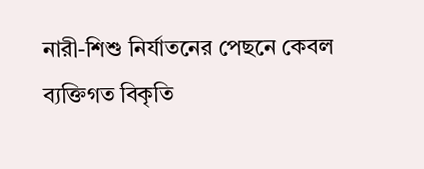নারী-শিশু নির্যাতনের পেছনে কেবল ব্যক্তিগত বিকৃতি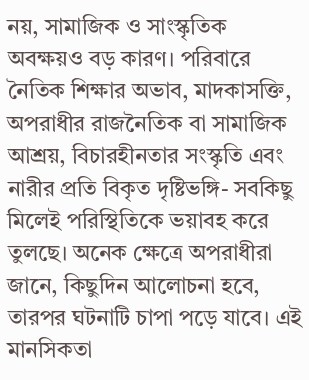নয়, সামাজিক ও সাংস্কৃতিক অবক্ষয়ও বড় কারণ। পরিবারে নৈতিক শিক্ষার অভাব, মাদকাসক্তি, অপরাধীর রাজনৈতিক বা সামাজিক আশ্রয়, বিচারহীনতার সংস্কৃতি এবং নারীর প্রতি বিকৃত দৃষ্টিভঙ্গি- সবকিছু মিলেই পরিস্থিতিকে ভয়াবহ করে তুলছে। অনেক ক্ষেত্রে অপরাধীরা জানে, কিছুদিন আলোচনা হবে, তারপর ঘটনাটি চাপা পড়ে যাবে। এই মানসিকতা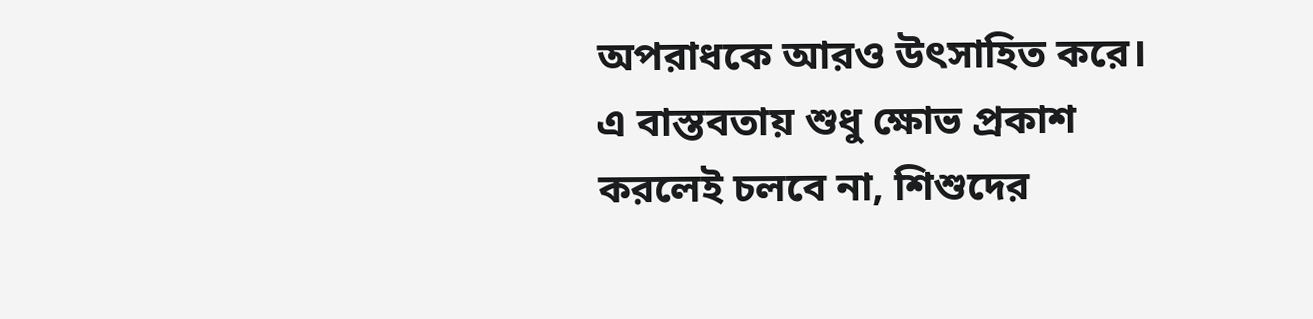অপরাধকে আরও উৎসাহিত করে।
এ বাস্তবতায় শুধু ক্ষোভ প্রকাশ করলেই চলবে না, শিশুদের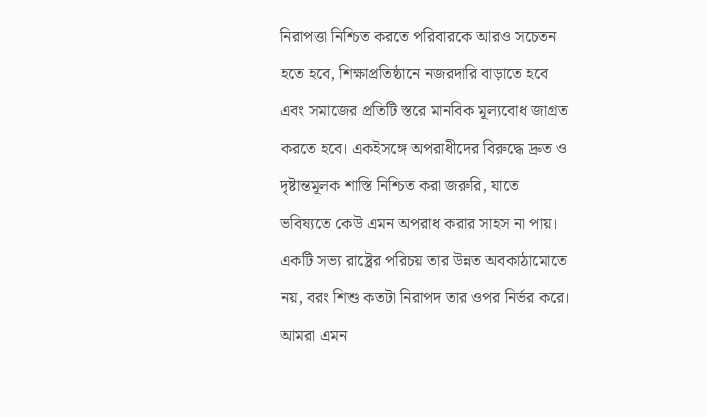নিরাপত্তা নিশ্চিত করতে পরিবারকে আরও সচেতন হতে হবে, শিক্ষাপ্রতিষ্ঠানে নজরদারি বাড়াতে হবে এবং সমাজের প্রতিটি স্তরে মানবিক মূল্যবোধ জাগ্রত করতে হবে। একইসঙ্গে অপরাধীদের বিরুদ্ধে দ্রুত ও দৃষ্টান্তমূলক শাস্তি নিশ্চিত করা জরুরি, যাতে ভবিষ্যতে কেউ এমন অপরাধ করার সাহস না পায়।
একটি সভ্য রাষ্ট্রের পরিচয় তার উন্নত অবকাঠামোতে নয়, বরং শিশু কতটা নিরাপদ তার ওপর নির্ভর করে। আমরা এমন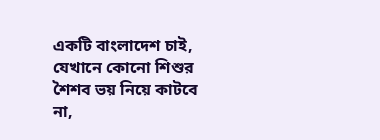একটি বাংলাদেশ চাই, যেখানে কোনো শিশুর শৈশব ভয় নিয়ে কাটবে না,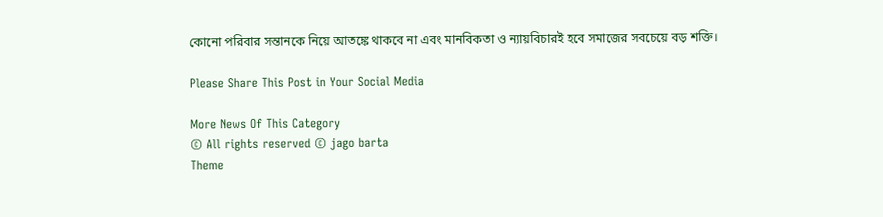কোনো পরিবার সন্তানকে নিয়ে আতঙ্কে থাকবে না এবং মানবিকতা ও ন্যায়বিচারই হবে সমাজের সবচেয়ে বড় শক্তি।

Please Share This Post in Your Social Media

More News Of This Category
© All rights reserved © jago barta
Theme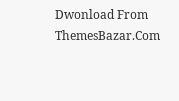Dwonload From ThemesBazar.Com